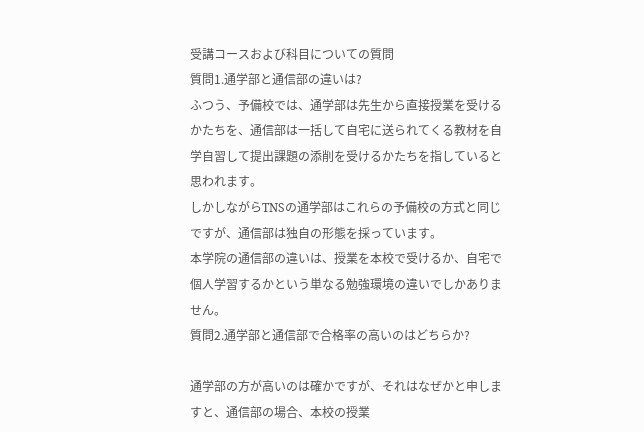受講コースおよび科目についての質問
質問1.通学部と通信部の違いは?
ふつう、予備校では、通学部は先生から直接授業を受けるかたちを、通信部は一括して自宅に送られてくる教材を自学自習して提出課題の添削を受けるかたちを指していると思われます。
しかしながらTNSの通学部はこれらの予備校の方式と同じですが、通信部は独自の形態を採っています。
本学院の通信部の違いは、授業を本校で受けるか、自宅で個人学習するかという単なる勉強環境の違いでしかありません。
質問2.通学部と通信部で合格率の高いのはどちらか?

通学部の方が高いのは確かですが、それはなぜかと申しますと、通信部の場合、本校の授業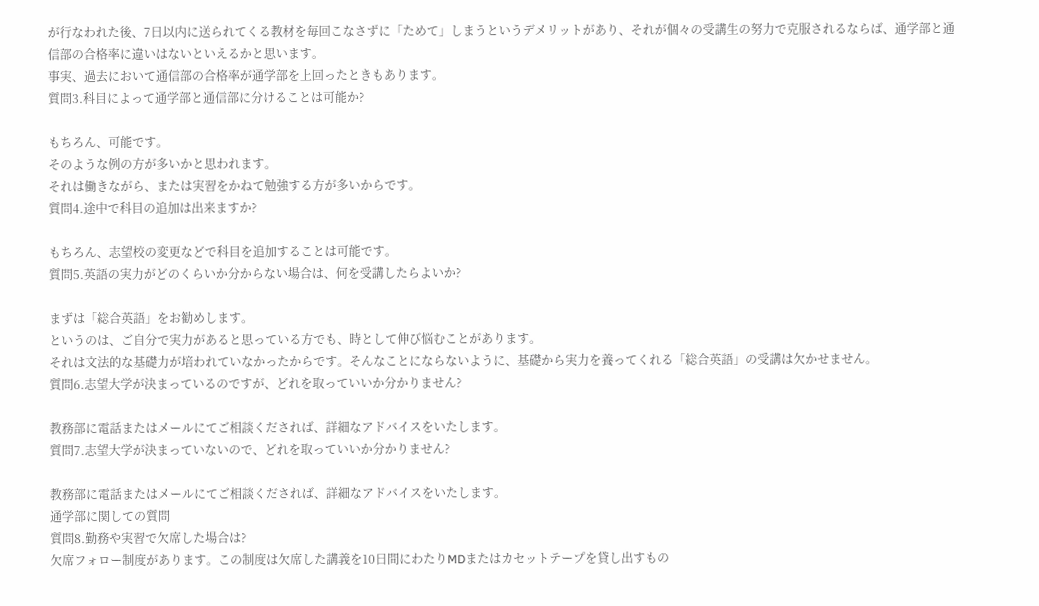が行なわれた後、7日以内に送られてくる教材を毎回こなさずに「ためて」しまうというデメリットがあり、それが個々の受講生の努力で克服されるならば、通学部と通信部の合格率に違いはないといえるかと思います。
事実、過去において通信部の合格率が通学部を上回ったときもあります。
質問3.科目によって通学部と通信部に分けることは可能か?

もちろん、可能です。
そのような例の方が多いかと思われます。
それは働きながら、または実習をかねて勉強する方が多いからです。
質問4.途中で科目の追加は出来ますか?

もちろん、志望校の変更などで科目を追加することは可能です。
質問5.英語の実力がどのくらいか分からない場合は、何を受講したらよいか?

まずは「総合英語」をお勧めします。
というのは、ご自分で実力があると思っている方でも、時として伸び悩むことがあります。
それは文法的な基礎力が培われていなかったからです。そんなことにならないように、基礎から実力を養ってくれる「総合英語」の受講は欠かせません。
質問6.志望大学が決まっているのですが、どれを取っていいか分かりません?

教務部に電話またはメールにてご相談くだされば、詳細なアドバイスをいたします。
質問7.志望大学が決まっていないので、どれを取っていいか分かりません?

教務部に電話またはメールにてご相談くだされば、詳細なアドバイスをいたします。
通学部に関しての質問
質問8.勤務や実習で欠席した場合は?
欠席フォロー制度があります。この制度は欠席した講義を10日間にわたりMDまたはカセットテープを貸し出すもの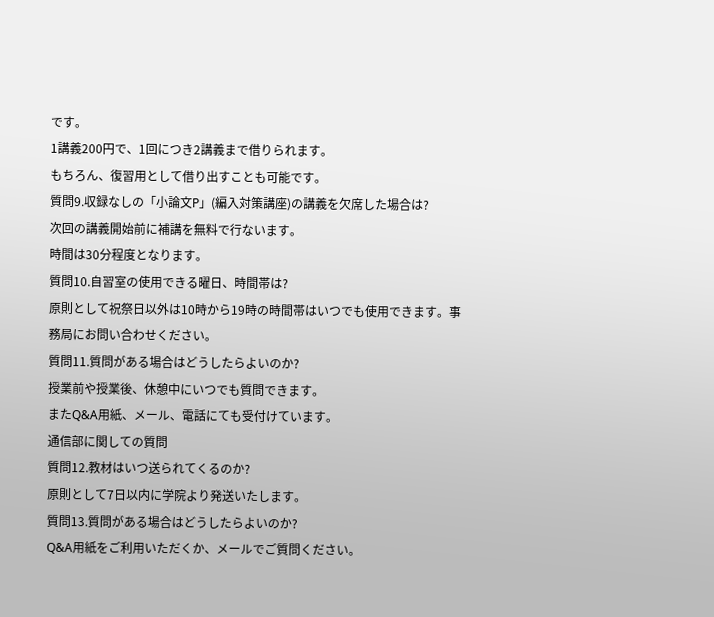です。
1講義200円で、1回につき2講義まで借りられます。
もちろん、復習用として借り出すことも可能です。
質問9.収録なしの「小論文P」(編入対策講座)の講義を欠席した場合は?
次回の講義開始前に補講を無料で行ないます。
時間は30分程度となります。
質問10.自習室の使用できる曜日、時間帯は?
原則として祝祭日以外は10時から19時の時間帯はいつでも使用できます。事務局にお問い合わせください。
質問11.質問がある場合はどうしたらよいのか?
授業前や授業後、休憩中にいつでも質問できます。
またQ&A用紙、メール、電話にても受付けています。
通信部に関しての質問
質問12.教材はいつ送られてくるのか?
原則として7日以内に学院より発送いたします。
質問13.質問がある場合はどうしたらよいのか?
Q&A用紙をご利用いただくか、メールでご質問ください。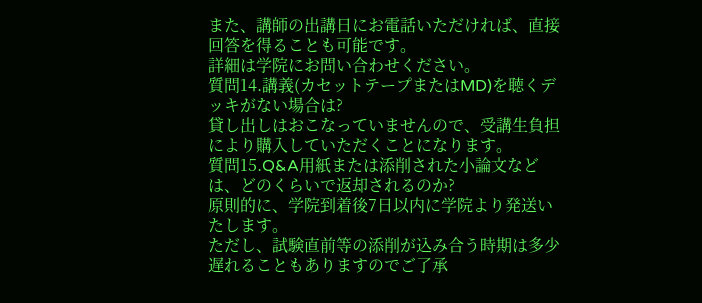また、講師の出講日にお電話いただければ、直接回答を得ることも可能です。
詳細は学院にお問い合わせください。
質問14.講義(カセットテープまたはMD)を聴くデッキがない場合は?
貸し出しはおこなっていませんので、受講生負担により購入していただくことになります。
質問15.Q&A用紙または添削された小論文などは、どのくらいで返却されるのか?
原則的に、学院到着後7日以内に学院より発送いたします。
ただし、試験直前等の添削が込み合う時期は多少遅れることもありますのでご了承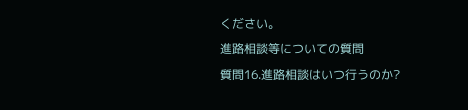ください。
進路相談等についての質問
質問16.進路相談はいつ行うのか?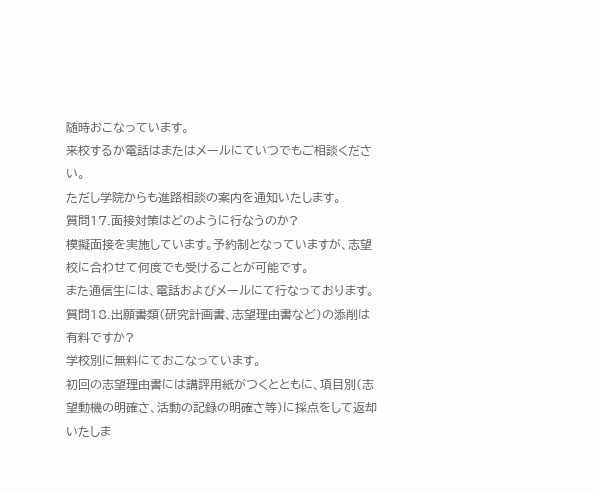随時おこなっています。
来校するか電話はまたはメールにていつでもご相談ください。
ただし学院からも進路相談の案内を通知いたします。
質問17.面接対策はどのように行なうのか?
模擬面接を実施しています。予約制となっていますが、志望校に合わせて何度でも受けることが可能です。
また通信生には、電話およびメールにて行なっております。
質問18.出願書類(研究計画書、志望理由書など)の添削は有料ですか?
学校別に無料にておこなっています。
初回の志望理由書には講評用紙がつくとともに、項目別(志望動機の明確さ、活動の記録の明確さ等)に採点をして返却いたしま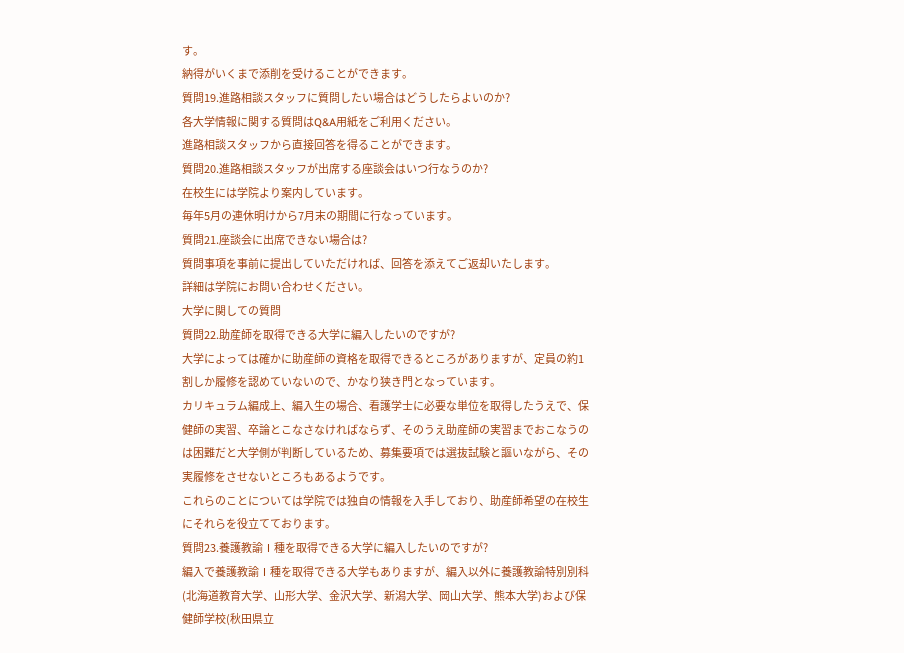す。
納得がいくまで添削を受けることができます。
質問19.進路相談スタッフに質問したい場合はどうしたらよいのか?
各大学情報に関する質問はQ&A用紙をご利用ください。
進路相談スタッフから直接回答を得ることができます。
質問20.進路相談スタッフが出席する座談会はいつ行なうのか?
在校生には学院より案内しています。
毎年5月の連休明けから7月末の期間に行なっています。
質問21.座談会に出席できない場合は?
質問事項を事前に提出していただければ、回答を添えてご返却いたします。
詳細は学院にお問い合わせください。
大学に関しての質問
質問22.助産師を取得できる大学に編入したいのですが?
大学によっては確かに助産師の資格を取得できるところがありますが、定員の約1割しか履修を認めていないので、かなり狭き門となっています。
カリキュラム編成上、編入生の場合、看護学士に必要な単位を取得したうえで、保健師の実習、卒論とこなさなければならず、そのうえ助産師の実習までおこなうのは困難だと大学側が判断しているため、募集要項では選抜試験と謳いながら、その実履修をさせないところもあるようです。
これらのことについては学院では独自の情報を入手しており、助産師希望の在校生にそれらを役立てております。
質問23.養護教諭Ⅰ種を取得できる大学に編入したいのですが?
編入で養護教諭Ⅰ種を取得できる大学もありますが、編入以外に養護教諭特別別科(北海道教育大学、山形大学、金沢大学、新潟大学、岡山大学、熊本大学)および保健師学校(秋田県立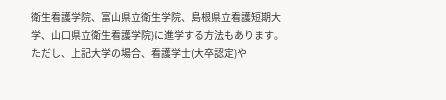衛生看護学院、富山県立衛生学院、島根県立看護短期大学、山口県立衛生看護学院)に進学する方法もあります。
ただし、上記大学の場合、看護学士(大卒認定)や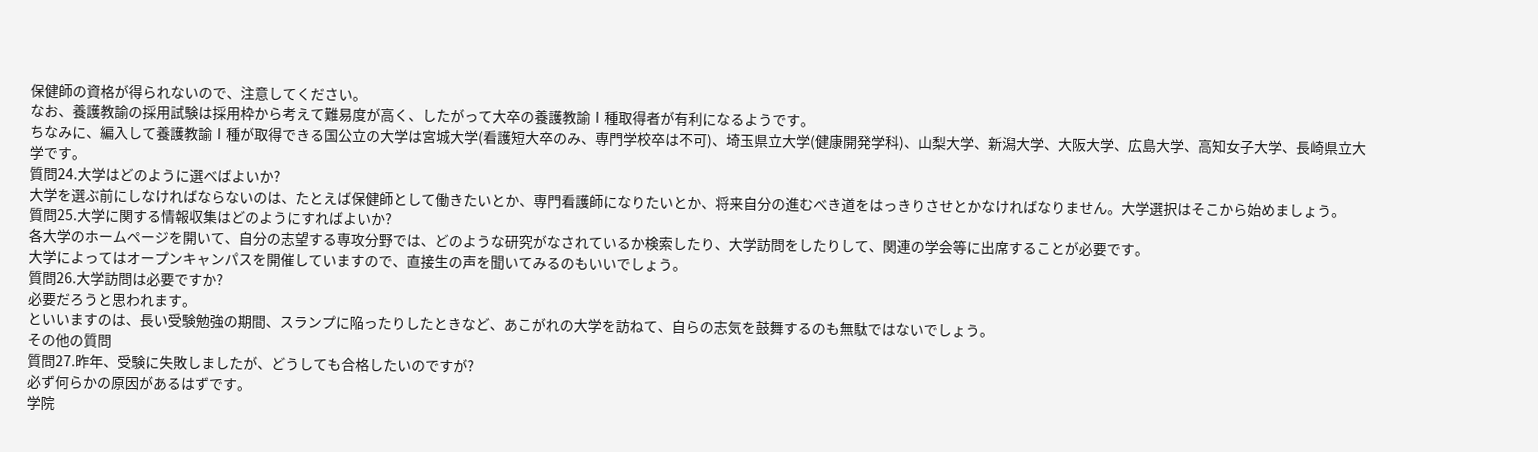保健師の資格が得られないので、注意してください。
なお、養護教諭の採用試験は採用枠から考えて難易度が高く、したがって大卒の養護教諭Ⅰ種取得者が有利になるようです。
ちなみに、編入して養護教諭Ⅰ種が取得できる国公立の大学は宮城大学(看護短大卒のみ、専門学校卒は不可)、埼玉県立大学(健康開発学科)、山梨大学、新潟大学、大阪大学、広島大学、高知女子大学、長崎県立大学です。
質問24.大学はどのように選べばよいか?
大学を選ぶ前にしなければならないのは、たとえば保健師として働きたいとか、専門看護師になりたいとか、将来自分の進むべき道をはっきりさせとかなければなりません。大学選択はそこから始めましょう。
質問25.大学に関する情報収集はどのようにすればよいか?
各大学のホームページを開いて、自分の志望する専攻分野では、どのような研究がなされているか検索したり、大学訪問をしたりして、関連の学会等に出席することが必要です。
大学によってはオープンキャンパスを開催していますので、直接生の声を聞いてみるのもいいでしょう。
質問26.大学訪問は必要ですか?
必要だろうと思われます。
といいますのは、長い受験勉強の期間、スランプに陥ったりしたときなど、あこがれの大学を訪ねて、自らの志気を鼓舞するのも無駄ではないでしょう。
その他の質問
質問27.昨年、受験に失敗しましたが、どうしても合格したいのですが?
必ず何らかの原因があるはずです。
学院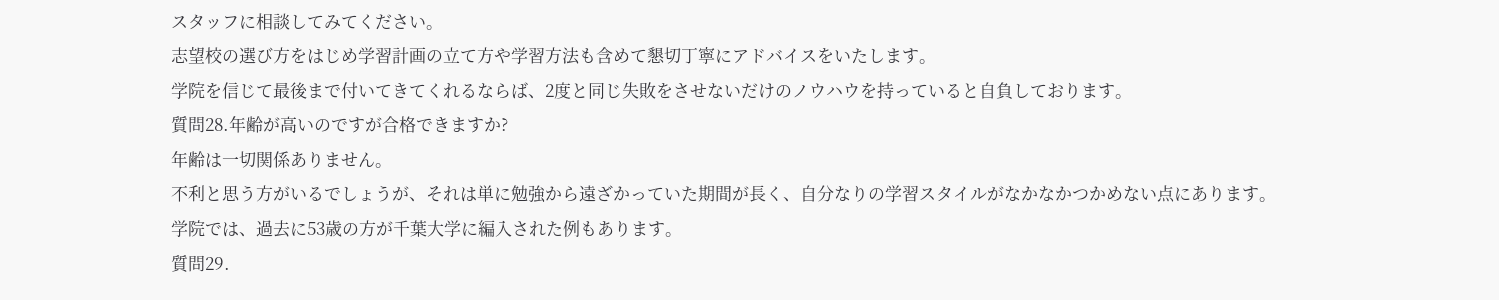スタッフに相談してみてください。
志望校の選び方をはじめ学習計画の立て方や学習方法も含めて懇切丁寧にアドバイスをいたします。
学院を信じて最後まで付いてきてくれるならば、2度と同じ失敗をさせないだけのノウハウを持っていると自負しております。
質問28.年齢が高いのですが合格できますか?
年齢は一切関係ありません。
不利と思う方がいるでしょうが、それは単に勉強から遠ざかっていた期間が長く、自分なりの学習スタイルがなかなかつかめない点にあります。
学院では、過去に53歳の方が千葉大学に編入された例もあります。
質問29.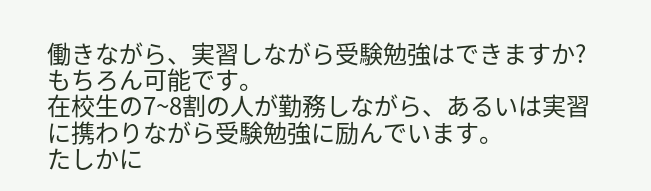働きながら、実習しながら受験勉強はできますか?
もちろん可能です。
在校生の7~8割の人が勤務しながら、あるいは実習に携わりながら受験勉強に励んでいます。
たしかに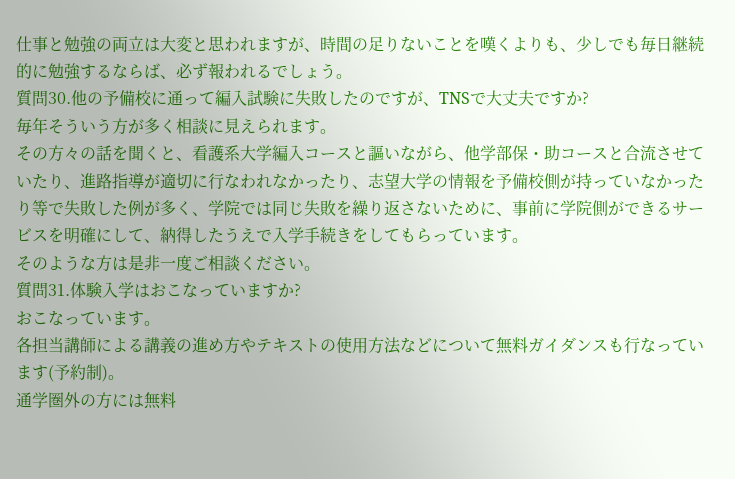仕事と勉強の両立は大変と思われますが、時間の足りないことを嘆くよりも、少しでも毎日継続的に勉強するならば、必ず報われるでしょう。
質問30.他の予備校に通って編入試験に失敗したのですが、TNSで大丈夫ですか?
毎年そういう方が多く相談に見えられます。
その方々の話を聞くと、看護系大学編入コースと謳いながら、他学部保・助コースと合流させていたり、進路指導が適切に行なわれなかったり、志望大学の情報を予備校側が持っていなかったり等で失敗した例が多く、学院では同じ失敗を繰り返さないために、事前に学院側ができるサービスを明確にして、納得したうえで入学手続きをしてもらっています。
そのような方は是非一度ご相談ください。
質問31.体験入学はおこなっていますか?
おこなっています。
各担当講師による講義の進め方やテキストの使用方法などについて無料ガイダンスも行なっています(予約制)。
通学圏外の方には無料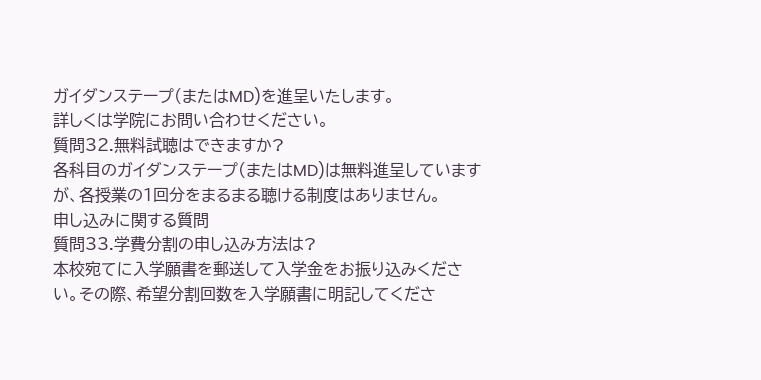ガイダンステープ(またはMD)を進呈いたします。
詳しくは学院にお問い合わせください。
質問32.無料試聴はできますか?
各科目のガイダンステープ(またはMD)は無料進呈していますが、各授業の1回分をまるまる聴ける制度はありません。
申し込みに関する質問
質問33.学費分割の申し込み方法は?
本校宛てに入学願書を郵送して入学金をお振り込みください。その際、希望分割回数を入学願書に明記してくださ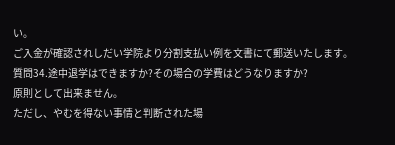い。
ご入金が確認されしだい学院より分割支払い例を文書にて郵送いたします。
質問34.途中退学はできますか?その場合の学費はどうなりますか?
原則として出来ません。
ただし、やむを得ない事情と判断された場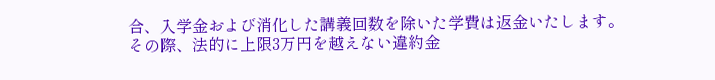合、入学金および消化した講義回数を除いた学費は返金いたします。
その際、法的に上限3万円を越えない違約金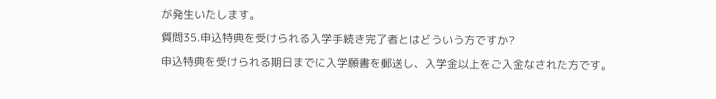が発生いたします。
質問35.申込特典を受けられる入学手続き完了者とはどういう方ですか?
申込特典を受けられる期日までに入学願書を郵送し、入学金以上をご入金なされた方です。